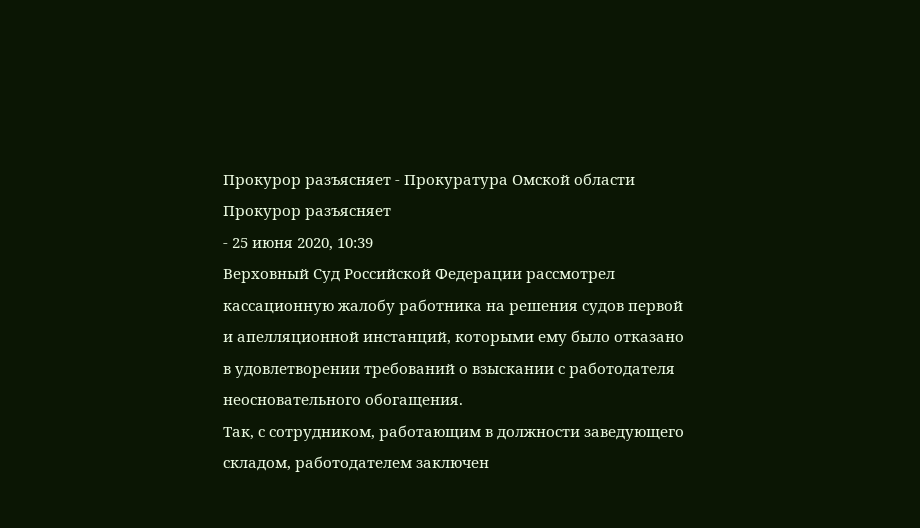Прокурор разъясняет - Прокуратура Омской области
Прокурор разъясняет
- 25 июня 2020, 10:39
Верховный Суд Российской Федерации рассмотрел кассационную жалобу работника на решения судов первой и апелляционной инстанций, которыми ему было отказано в удовлетворении требований о взыскании с работодателя неосновательного обогащения.
Так, с сотрудником, работающим в должности заведующего складом, работодателем заключен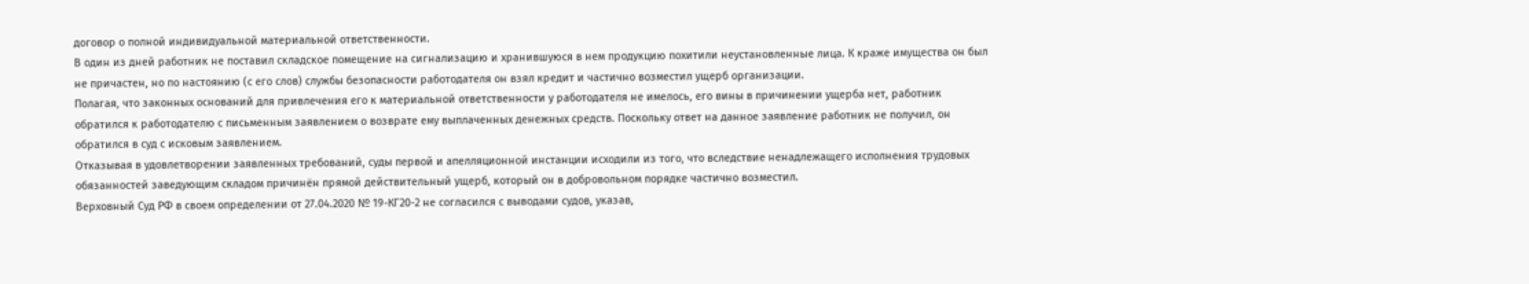договор о полной индивидуальной материальной ответственности.
В один из дней работник не поставил складское помещение на сигнализацию и хранившуюся в нем продукцию похитили неустановленные лица. К краже имущества он был не причастен, но по настоянию (с его слов) службы безопасности работодателя он взял кредит и частично возместил ущерб организации.
Полагая, что законных оснований для привлечения его к материальной ответственности у работодателя не имелось, его вины в причинении ущерба нет, работник обратился к работодателю с письменным заявлением о возврате ему выплаченных денежных средств. Поскольку ответ на данное заявление работник не получил, он обратился в суд с исковым заявлением.
Отказывая в удовлетворении заявленных требований, суды первой и апелляционной инстанции исходили из того, что вследствие ненадлежащего исполнения трудовых обязанностей заведующим складом причинён прямой действительный ущерб, который он в добровольном порядке частично возместил.
Верховный Суд РФ в своем определении от 27.04.2020 № 19-КГ20-2 не согласился с выводами судов, указав,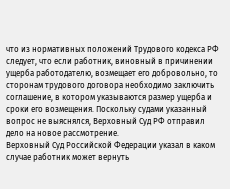что из нормативных положений Трудового кодекса РФ следует, что если работник, виновный в причинении ущерба работодателю, возмещает его добровольно, то сторонам трудового договора необходимо заключить соглашение, в котором указываются размер ущерба и сроки его возмещения. Поскольку судами указанный вопрос не выяснялся, Верховный Суд РФ отправил дело на новое рассмотрение.
Верховный Суд Российской Федерации указал в каком случае работник может вернуть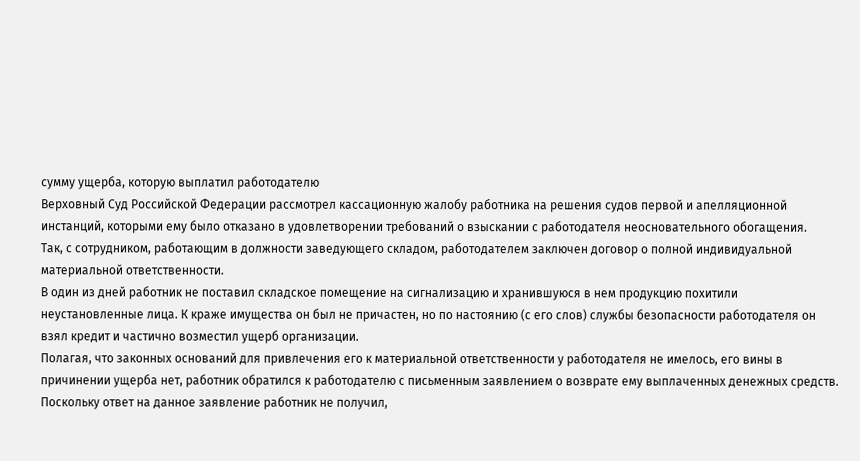сумму ущерба, которую выплатил работодателю
Верховный Суд Российской Федерации рассмотрел кассационную жалобу работника на решения судов первой и апелляционной инстанций, которыми ему было отказано в удовлетворении требований о взыскании с работодателя неосновательного обогащения.
Так, с сотрудником, работающим в должности заведующего складом, работодателем заключен договор о полной индивидуальной материальной ответственности.
В один из дней работник не поставил складское помещение на сигнализацию и хранившуюся в нем продукцию похитили неустановленные лица. К краже имущества он был не причастен, но по настоянию (с его слов) службы безопасности работодателя он взял кредит и частично возместил ущерб организации.
Полагая, что законных оснований для привлечения его к материальной ответственности у работодателя не имелось, его вины в причинении ущерба нет, работник обратился к работодателю с письменным заявлением о возврате ему выплаченных денежных средств. Поскольку ответ на данное заявление работник не получил,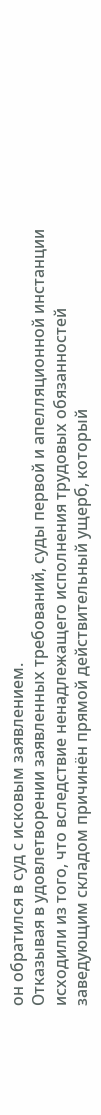он обратился в суд с исковым заявлением.
Отказывая в удовлетворении заявленных требований, суды первой и апелляционной инстанции исходили из того, что вследствие ненадлежащего исполнения трудовых обязанностей заведующим складом причинён прямой действительный ущерб, который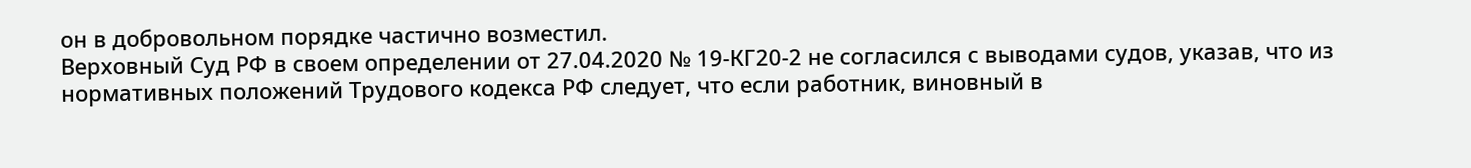он в добровольном порядке частично возместил.
Верховный Суд РФ в своем определении от 27.04.2020 № 19-КГ20-2 не согласился с выводами судов, указав, что из нормативных положений Трудового кодекса РФ следует, что если работник, виновный в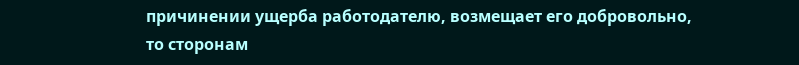причинении ущерба работодателю, возмещает его добровольно, то сторонам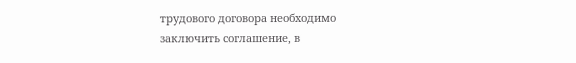трудового договора необходимо заключить соглашение, в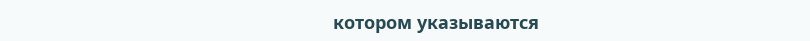котором указываются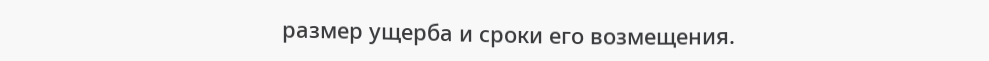размер ущерба и сроки его возмещения.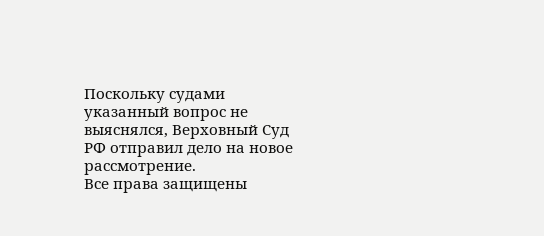Поскольку судами указанный вопрос не выяснялся, Верховный Суд РФ отправил дело на новое рассмотрение.
Все права защищены